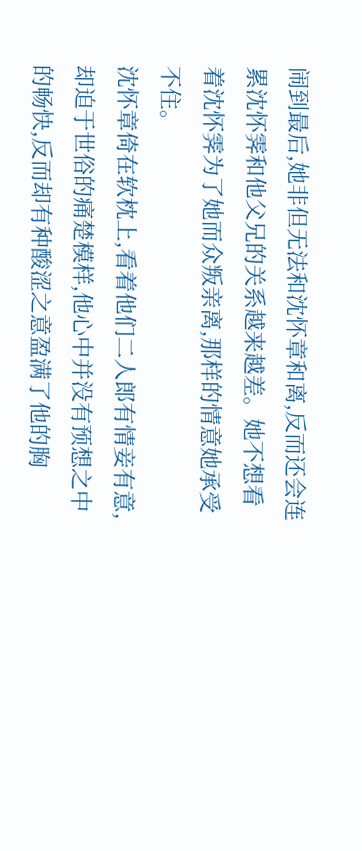闹到最后,她非但无法和沈怀章和离,反而还会连累沈怀霁和他父兄的关系越来越差。她不想看着沈怀霁为了她而众叛亲离,那样的情意她承受不住。
沈怀章倚在软枕上,看着他们二人郎有情妾有意,却迫于世俗的痛楚模样,他心中并没有预想之中的畅快,反而却有种酸涩之意盈满了他的胸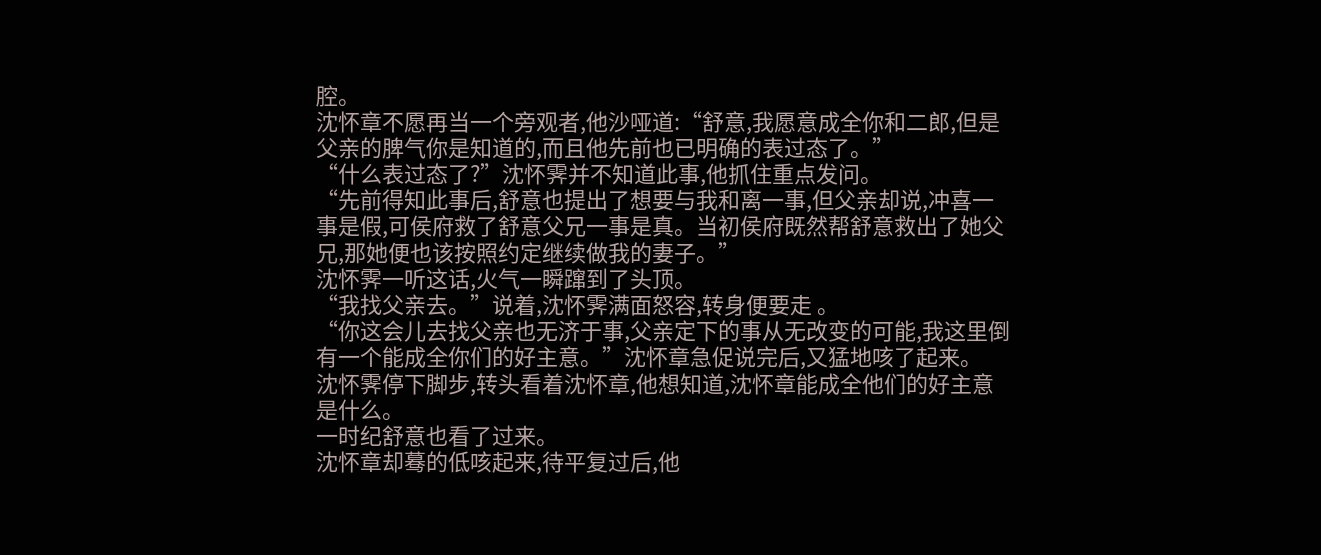腔。
沈怀章不愿再当一个旁观者,他沙哑道:“舒意,我愿意成全你和二郎,但是父亲的脾气你是知道的,而且他先前也已明确的表过态了。”
“什么表过态了?”沈怀霁并不知道此事,他抓住重点发问。
“先前得知此事后,舒意也提出了想要与我和离一事,但父亲却说,冲喜一事是假,可侯府救了舒意父兄一事是真。当初侯府既然帮舒意救出了她父兄,那她便也该按照约定继续做我的妻子。”
沈怀霁一听这话,火气一瞬蹿到了头顶。
“我找父亲去。”说着,沈怀霁满面怒容,转身便要走 。
“你这会儿去找父亲也无济于事,父亲定下的事从无改变的可能,我这里倒有一个能成全你们的好主意。”沈怀章急促说完后,又猛地咳了起来。
沈怀霁停下脚步,转头看着沈怀章,他想知道,沈怀章能成全他们的好主意是什么。
一时纪舒意也看了过来。
沈怀章却蓦的低咳起来,待平复过后,他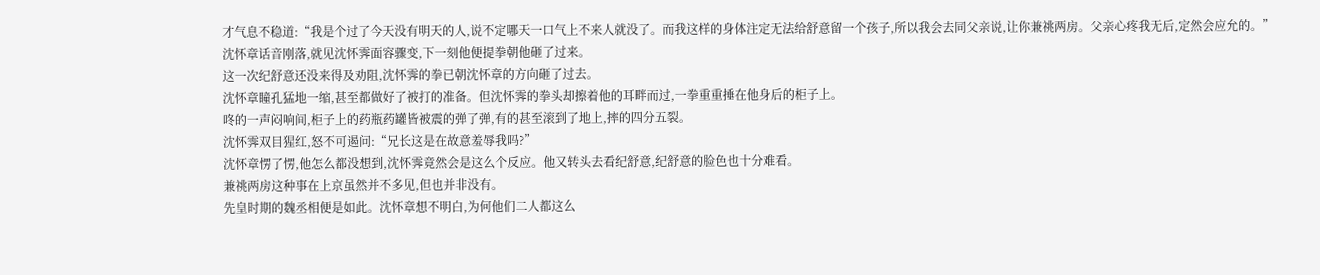才气息不稳道:“我是个过了今天没有明天的人,说不定哪天一口气上不来人就没了。而我这样的身体注定无法给舒意留一个孩子,所以我会去同父亲说,让你兼祧两房。父亲心疼我无后,定然会应允的。”
沈怀章话音刚落,就见沈怀霁面容骤变,下一刻他便提拳朝他砸了过来。
这一次纪舒意还没来得及劝阻,沈怀霁的拳已朝沈怀章的方向砸了过去。
沈怀章瞳孔猛地一缩,甚至都做好了被打的准备。但沈怀霁的拳头却擦着他的耳畔而过,一拳重重捶在他身后的柜子上。
咚的一声闷响间,柜子上的药瓶药罐皆被震的弹了弹,有的甚至滚到了地上,摔的四分五裂。
沈怀霁双目猩红,怒不可遏问:“兄长这是在故意羞辱我吗?”
沈怀章愣了愣,他怎么都没想到,沈怀霁竟然会是这么个反应。他又转头去看纪舒意,纪舒意的脸色也十分难看。
兼祧两房这种事在上京虽然并不多见,但也并非没有。
先皇时期的魏丞相便是如此。沈怀章想不明白,为何他们二人都这么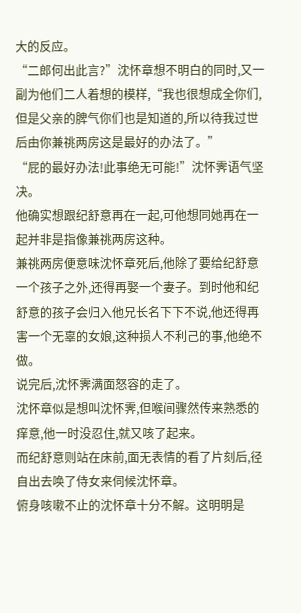大的反应。
“二郎何出此言?”沈怀章想不明白的同时,又一副为他们二人着想的模样,“我也很想成全你们,但是父亲的脾气你们也是知道的,所以待我过世后由你兼祧两房这是最好的办法了。”
“屁的最好办法!此事绝无可能!”沈怀霁语气坚决。
他确实想跟纪舒意再在一起,可他想同她再在一起并非是指像兼祧两房这种。
兼祧两房便意味沈怀章死后,他除了要给纪舒意一个孩子之外,还得再娶一个妻子。到时他和纪舒意的孩子会归入他兄长名下下不说,他还得再害一个无辜的女娘,这种损人不利己的事,他绝不做。
说完后,沈怀霁满面怒容的走了。
沈怀章似是想叫沈怀霁,但喉间骤然传来熟悉的痒意,他一时没忍住,就又咳了起来。
而纪舒意则站在床前,面无表情的看了片刻后,径自出去唤了侍女来伺候沈怀章。
俯身咳嗽不止的沈怀章十分不解。这明明是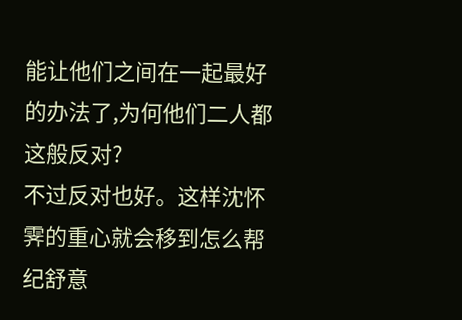能让他们之间在一起最好的办法了,为何他们二人都这般反对?
不过反对也好。这样沈怀霁的重心就会移到怎么帮纪舒意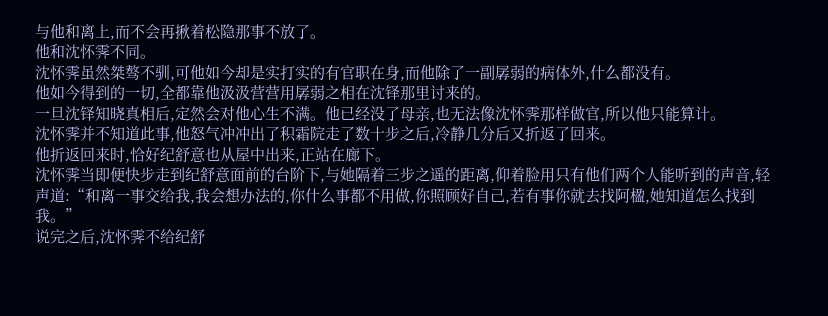与他和离上,而不会再揪着松隐那事不放了。
他和沈怀霁不同。
沈怀霁虽然桀骜不驯,可他如今却是实打实的有官职在身,而他除了一副孱弱的病体外,什么都没有。
他如今得到的一切,全都靠他汲汲营营用孱弱之相在沈铎那里讨来的。
一旦沈铎知晓真相后,定然会对他心生不满。他已经没了母亲,也无法像沈怀霁那样做官,所以他只能算计。
沈怀霁并不知道此事,他怒气冲冲出了积霜院走了数十步之后,冷静几分后又折返了回来。
他折返回来时,恰好纪舒意也从屋中出来,正站在廊下。
沈怀霁当即便快步走到纪舒意面前的台阶下,与她隔着三步之遥的距离,仰着脸用只有他们两个人能听到的声音,轻声道:“和离一事交给我,我会想办法的,你什么事都不用做,你照顾好自己,若有事你就去找阿楹,她知道怎么找到我。”
说完之后,沈怀霁不给纪舒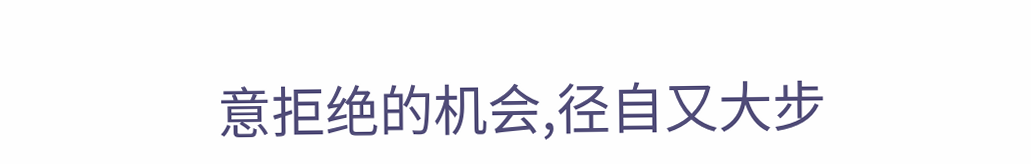意拒绝的机会,径自又大步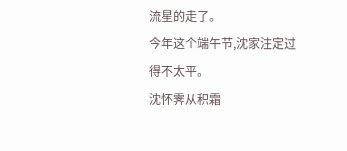流星的走了。
今年这个端午节,沈家注定过得不太平。
沈怀霁从积霜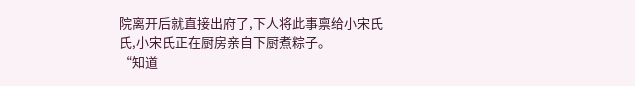院离开后就直接出府了,下人将此事禀给小宋氏氏,小宋氏正在厨房亲自下厨煮粽子。
“知道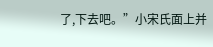了,下去吧。”小宋氏面上并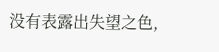没有表露出失望之色,